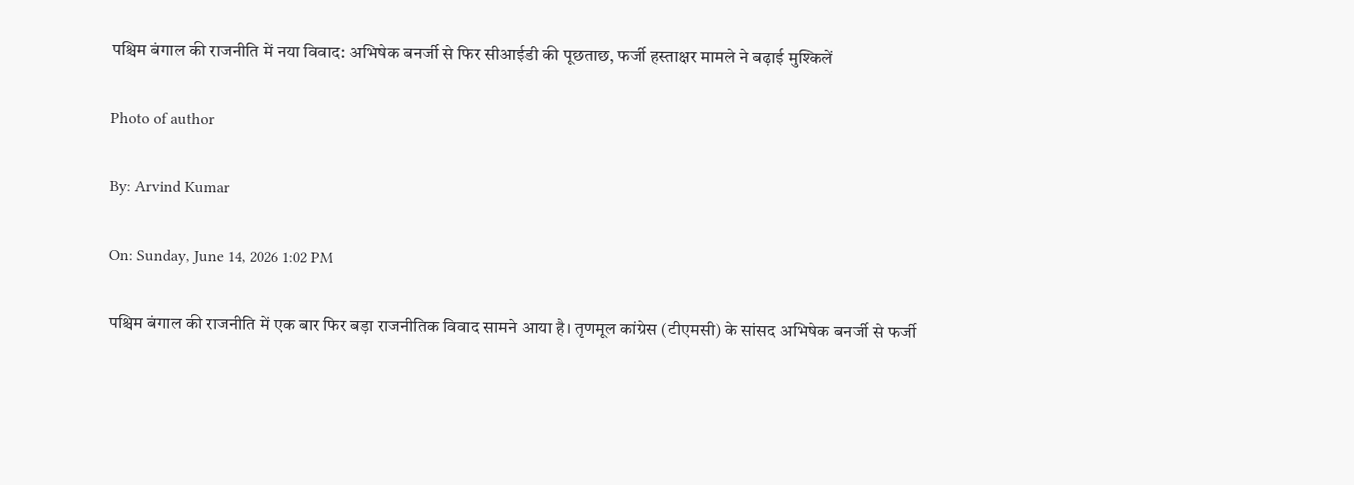पश्चिम बंगाल की राजनीति में नया विवाद: अभिषेक बनर्जी से फिर सीआईडी की पूछताछ, फर्जी हस्ताक्षर मामले ने बढ़ाई मुश्किलें

Photo of author

By: Arvind Kumar

On: Sunday, June 14, 2026 1:02 PM

पश्चिम बंगाल की राजनीति में एक बार फिर बड़ा राजनीतिक विवाद सामने आया है। तृणमूल कांग्रेस (टीएमसी) के सांसद अभिषेक बनर्जी से फर्जी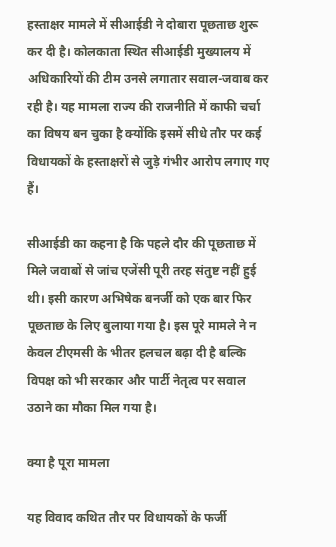हस्ताक्षर मामले में सीआईडी ने दोबारा पूछताछ शुरू कर दी है। कोलकाता स्थित सीआईडी मुख्यालय में अधिकारियों की टीम उनसे लगातार सवाल-जवाब कर रही है। यह मामला राज्य की राजनीति में काफी चर्चा का विषय बन चुका है क्योंकि इसमें सीधे तौर पर कई विधायकों के हस्ताक्षरों से जुड़े गंभीर आरोप लगाए गए हैं।

सीआईडी का कहना है कि पहले दौर की पूछताछ में मिले जवाबों से जांच एजेंसी पूरी तरह संतुष्ट नहीं हुई थी। इसी कारण अभिषेक बनर्जी को एक बार फिर पूछताछ के लिए बुलाया गया है। इस पूरे मामले ने न केवल टीएमसी के भीतर हलचल बढ़ा दी है बल्कि विपक्ष को भी सरकार और पार्टी नेतृत्व पर सवाल उठाने का मौका मिल गया है।

क्या है पूरा मामला

यह विवाद कथित तौर पर विधायकों के फर्जी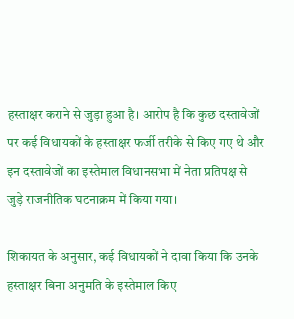हस्ताक्षर कराने से जुड़ा हुआ है। आरोप है कि कुछ दस्तावेजों पर कई विधायकों के हस्ताक्षर फर्जी तरीके से किए गए थे और इन दस्तावेजों का इस्तेमाल विधानसभा में नेता प्रतिपक्ष से जुड़े राजनीतिक घटनाक्रम में किया गया।

शिकायत के अनुसार, कई विधायकों ने दावा किया कि उनके हस्ताक्षर बिना अनुमति के इस्तेमाल किए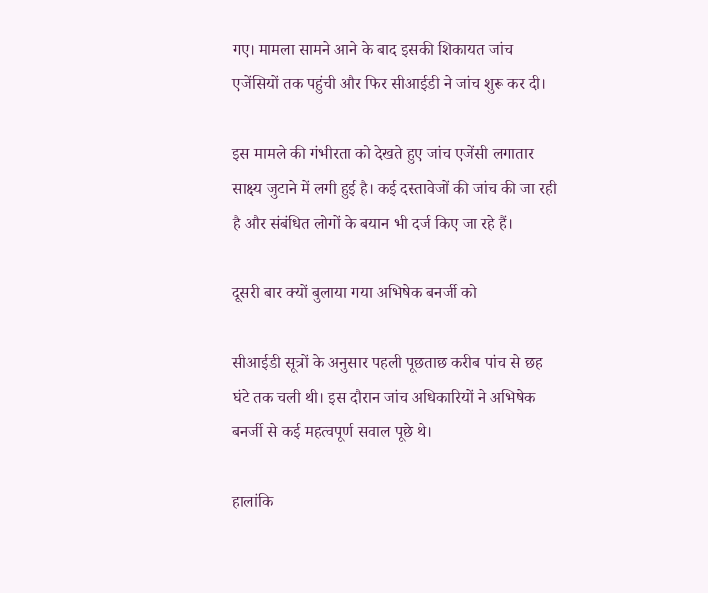गए। मामला सामने आने के बाद इसकी शिकायत जांच एजेंसियों तक पहुंची और फिर सीआईडी ने जांच शुरू कर दी।

इस मामले की गंभीरता को देखते हुए जांच एजेंसी लगातार साक्ष्य जुटाने में लगी हुई है। कई दस्तावेजों की जांच की जा रही है और संबंधित लोगों के बयान भी दर्ज किए जा रहे हैं।

दूसरी बार क्यों बुलाया गया अभिषेक बनर्जी को

सीआईडी सूत्रों के अनुसार पहली पूछताछ करीब पांच से छह घंटे तक चली थी। इस दौरान जांच अधिकारियों ने अभिषेक बनर्जी से कई महत्वपूर्ण सवाल पूछे थे।

हालांकि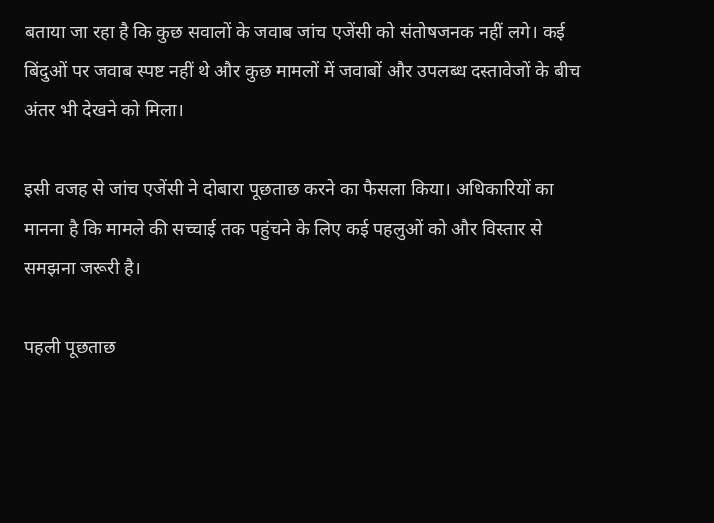बताया जा रहा है कि कुछ सवालों के जवाब जांच एजेंसी को संतोषजनक नहीं लगे। कई बिंदुओं पर जवाब स्पष्ट नहीं थे और कुछ मामलों में जवाबों और उपलब्ध दस्तावेजों के बीच अंतर भी देखने को मिला।

इसी वजह से जांच एजेंसी ने दोबारा पूछताछ करने का फैसला किया। अधिकारियों का मानना है कि मामले की सच्चाई तक पहुंचने के लिए कई पहलुओं को और विस्तार से समझना जरूरी है।

पहली पूछताछ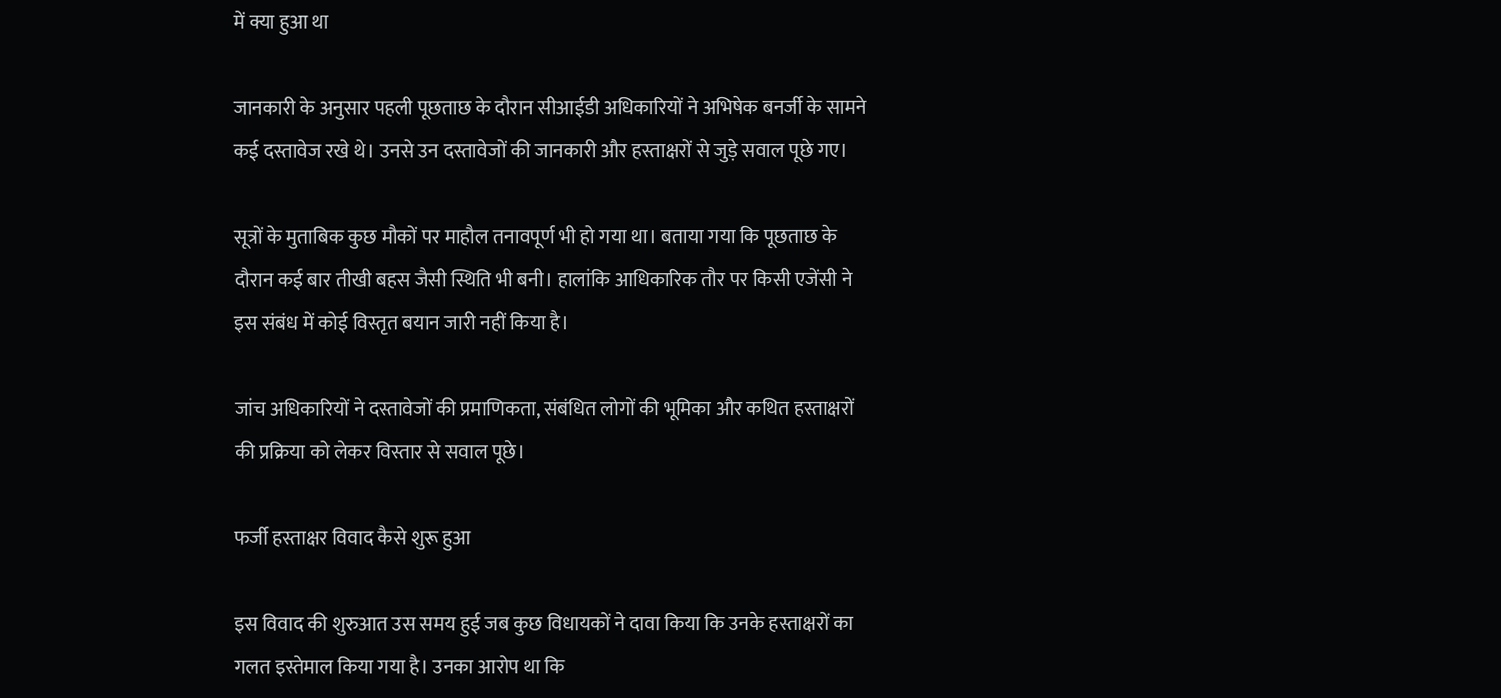में क्या हुआ था

जानकारी के अनुसार पहली पूछताछ के दौरान सीआईडी अधिकारियों ने अभिषेक बनर्जी के सामने कई दस्तावेज रखे थे। उनसे उन दस्तावेजों की जानकारी और हस्ताक्षरों से जुड़े सवाल पूछे गए।

सूत्रों के मुताबिक कुछ मौकों पर माहौल तनावपूर्ण भी हो गया था। बताया गया कि पूछताछ के दौरान कई बार तीखी बहस जैसी स्थिति भी बनी। हालांकि आधिकारिक तौर पर किसी एजेंसी ने इस संबंध में कोई विस्तृत बयान जारी नहीं किया है।

जांच अधिकारियों ने दस्तावेजों की प्रमाणिकता, संबंधित लोगों की भूमिका और कथित हस्ताक्षरों की प्रक्रिया को लेकर विस्तार से सवाल पूछे।

फर्जी हस्ताक्षर विवाद कैसे शुरू हुआ

इस विवाद की शुरुआत उस समय हुई जब कुछ विधायकों ने दावा किया कि उनके हस्ताक्षरों का गलत इस्तेमाल किया गया है। उनका आरोप था कि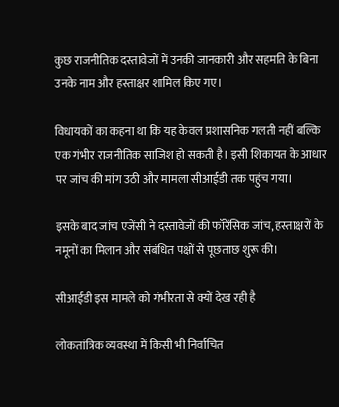कुछ राजनीतिक दस्तावेजों में उनकी जानकारी और सहमति के बिना उनके नाम और हस्ताक्षर शामिल किए गए।

विधायकों का कहना था कि यह केवल प्रशासनिक गलती नहीं बल्कि एक गंभीर राजनीतिक साजिश हो सकती है। इसी शिकायत के आधार पर जांच की मांग उठी और मामला सीआईडी तक पहुंच गया।

इसके बाद जांच एजेंसी ने दस्तावेजों की फॉरेंसिक जांच, हस्ताक्षरों के नमूनों का मिलान और संबंधित पक्षों से पूछताछ शुरू की।

सीआईडी इस मामले को गंभीरता से क्यों देख रही है

लोकतांत्रिक व्यवस्था में किसी भी निर्वाचित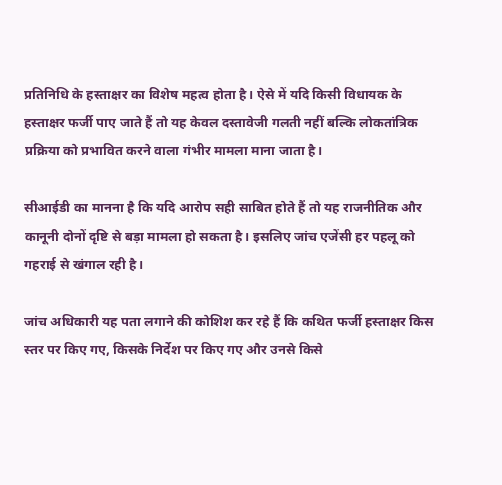प्रतिनिधि के हस्ताक्षर का विशेष महत्व होता है। ऐसे में यदि किसी विधायक के हस्ताक्षर फर्जी पाए जाते हैं तो यह केवल दस्तावेजी गलती नहीं बल्कि लोकतांत्रिक प्रक्रिया को प्रभावित करने वाला गंभीर मामला माना जाता है।

सीआईडी का मानना है कि यदि आरोप सही साबित होते हैं तो यह राजनीतिक और कानूनी दोनों दृष्टि से बड़ा मामला हो सकता है। इसलिए जांच एजेंसी हर पहलू को गहराई से खंगाल रही है।

जांच अधिकारी यह पता लगाने की कोशिश कर रहे हैं कि कथित फर्जी हस्ताक्षर किस स्तर पर किए गए, किसके निर्देश पर किए गए और उनसे किसे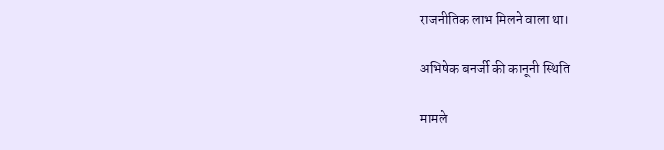राजनीतिक लाभ मिलने वाला था।

अभिषेक बनर्जी की कानूनी स्थिति

मामले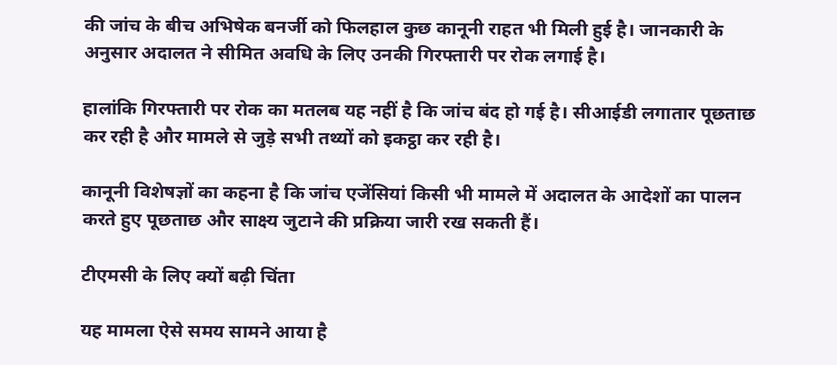की जांच के बीच अभिषेक बनर्जी को फिलहाल कुछ कानूनी राहत भी मिली हुई है। जानकारी के अनुसार अदालत ने सीमित अवधि के लिए उनकी गिरफ्तारी पर रोक लगाई है।

हालांकि गिरफ्तारी पर रोक का मतलब यह नहीं है कि जांच बंद हो गई है। सीआईडी लगातार पूछताछ कर रही है और मामले से जुड़े सभी तथ्यों को इकट्ठा कर रही है।

कानूनी विशेषज्ञों का कहना है कि जांच एजेंसियां किसी भी मामले में अदालत के आदेशों का पालन करते हुए पूछताछ और साक्ष्य जुटाने की प्रक्रिया जारी रख सकती हैं।

टीएमसी के लिए क्यों बढ़ी चिंता

यह मामला ऐसे समय सामने आया है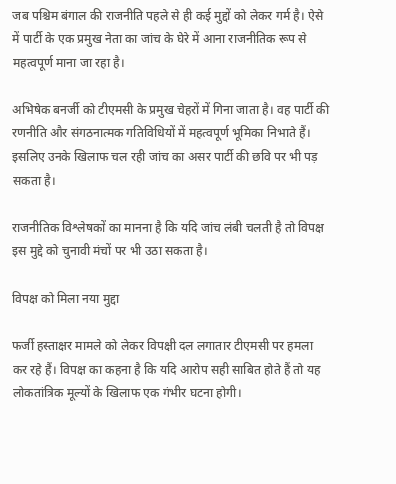जब पश्चिम बंगाल की राजनीति पहले से ही कई मुद्दों को लेकर गर्म है। ऐसे में पार्टी के एक प्रमुख नेता का जांच के घेरे में आना राजनीतिक रूप से महत्वपूर्ण माना जा रहा है।

अभिषेक बनर्जी को टीएमसी के प्रमुख चेहरों में गिना जाता है। वह पार्टी की रणनीति और संगठनात्मक गतिविधियों में महत्वपूर्ण भूमिका निभाते हैं। इसलिए उनके खिलाफ चल रही जांच का असर पार्टी की छवि पर भी पड़ सकता है।

राजनीतिक विश्लेषकों का मानना है कि यदि जांच लंबी चलती है तो विपक्ष इस मुद्दे को चुनावी मंचों पर भी उठा सकता है।

विपक्ष को मिला नया मुद्दा

फर्जी हस्ताक्षर मामले को लेकर विपक्षी दल लगातार टीएमसी पर हमला कर रहे हैं। विपक्ष का कहना है कि यदि आरोप सही साबित होते हैं तो यह लोकतांत्रिक मूल्यों के खिलाफ एक गंभीर घटना होगी।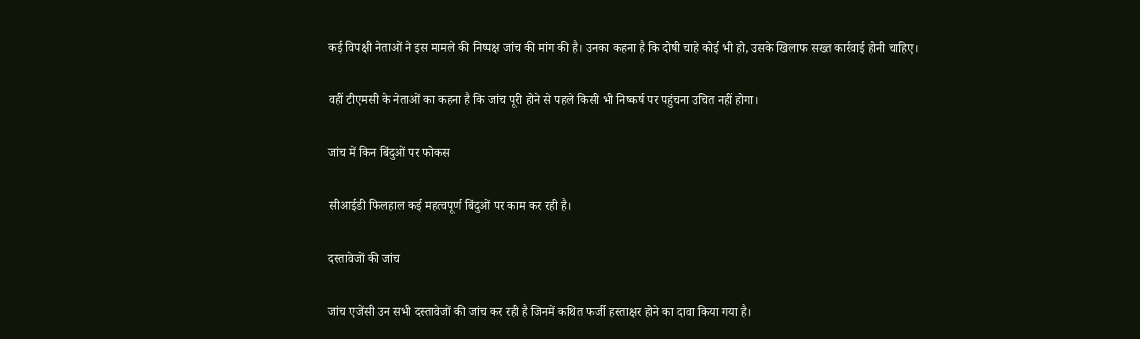कई विपक्षी नेताओं ने इस मामले की निष्पक्ष जांच की मांग की है। उनका कहना है कि दोषी चाहे कोई भी हो, उसके खिलाफ सख्त कार्रवाई होनी चाहिए।

वहीं टीएमसी के नेताओं का कहना है कि जांच पूरी होने से पहले किसी भी निष्कर्ष पर पहुंचना उचित नहीं होगा।

जांच में किन बिंदुओं पर फोकस

सीआईडी फिलहाल कई महत्वपूर्ण बिंदुओं पर काम कर रही है।

दस्तावेजों की जांच

जांच एजेंसी उन सभी दस्तावेजों की जांच कर रही है जिनमें कथित फर्जी हस्ताक्षर होने का दावा किया गया है।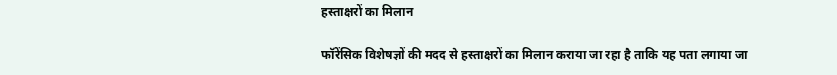हस्ताक्षरों का मिलान

फॉरेंसिक विशेषज्ञों की मदद से हस्ताक्षरों का मिलान कराया जा रहा है ताकि यह पता लगाया जा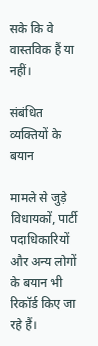सके कि वे वास्तविक हैं या नहीं।

संबंधित व्यक्तियों के बयान

मामले से जुड़े विधायकों, पार्टी पदाधिकारियों और अन्य लोगों के बयान भी रिकॉर्ड किए जा रहे हैं।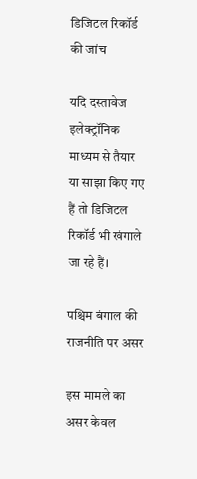डिजिटल रिकॉर्ड की जांच

यदि दस्तावेज इलेक्ट्रॉनिक माध्यम से तैयार या साझा किए गए हैं तो डिजिटल रिकॉर्ड भी खंगाले जा रहे हैं।

पश्चिम बंगाल की राजनीति पर असर

इस मामले का असर केवल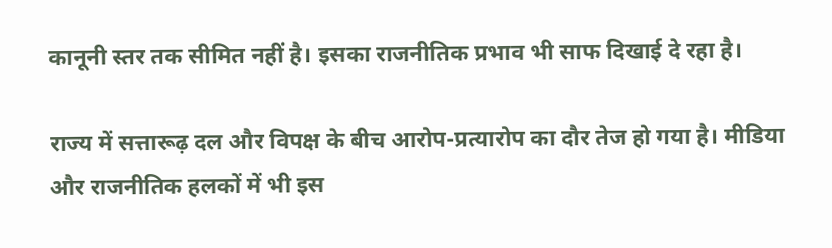कानूनी स्तर तक सीमित नहीं है। इसका राजनीतिक प्रभाव भी साफ दिखाई दे रहा है।

राज्य में सत्तारूढ़ दल और विपक्ष के बीच आरोप-प्रत्यारोप का दौर तेज हो गया है। मीडिया और राजनीतिक हलकों में भी इस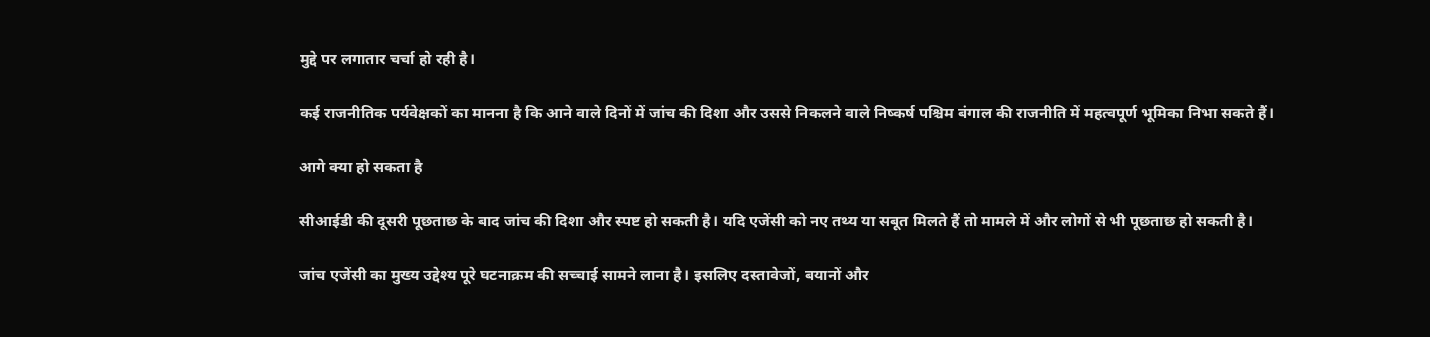मुद्दे पर लगातार चर्चा हो रही है।

कई राजनीतिक पर्यवेक्षकों का मानना है कि आने वाले दिनों में जांच की दिशा और उससे निकलने वाले निष्कर्ष पश्चिम बंगाल की राजनीति में महत्वपूर्ण भूमिका निभा सकते हैं।

आगे क्या हो सकता है

सीआईडी की दूसरी पूछताछ के बाद जांच की दिशा और स्पष्ट हो सकती है। यदि एजेंसी को नए तथ्य या सबूत मिलते हैं तो मामले में और लोगों से भी पूछताछ हो सकती है।

जांच एजेंसी का मुख्य उद्देश्य पूरे घटनाक्रम की सच्चाई सामने लाना है। इसलिए दस्तावेजों, बयानों और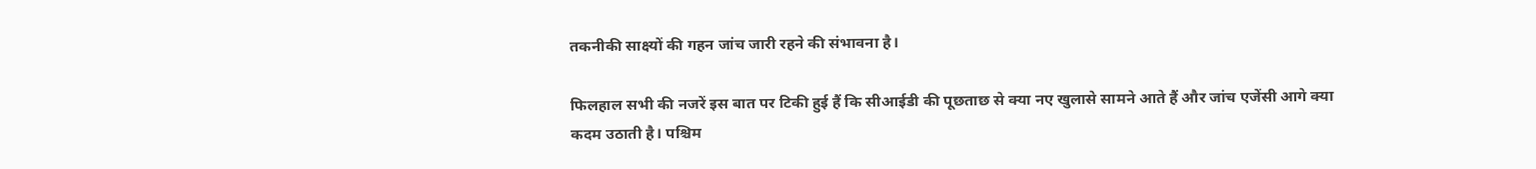तकनीकी साक्ष्यों की गहन जांच जारी रहने की संभावना है।

फिलहाल सभी की नजरें इस बात पर टिकी हुई हैं कि सीआईडी की पूछताछ से क्या नए खुलासे सामने आते हैं और जांच एजेंसी आगे क्या कदम उठाती है। पश्चिम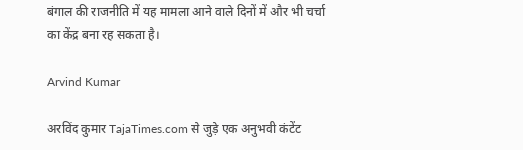बंगाल की राजनीति में यह मामला आने वाले दिनों में और भी चर्चा का केंद्र बना रह सकता है।

Arvind Kumar

अरविंद कुमार TajaTimes.com से जुड़े एक अनुभवी कंटेंट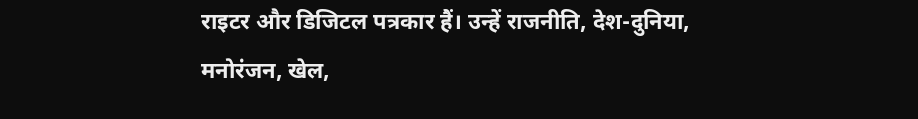राइटर और डिजिटल पत्रकार हैं। उन्हें राजनीति, देश-दुनिया, मनोरंजन, खेल,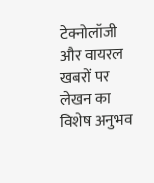टेक्नोलॉजी और वायरल खबरों पर लेखन का विशेष अनुभव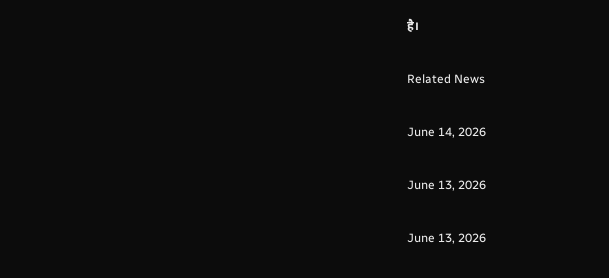है।

Related News

June 14, 2026

June 13, 2026

June 13, 2026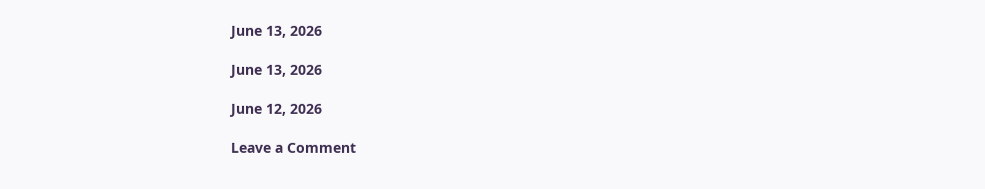June 13, 2026

June 13, 2026

June 12, 2026

Leave a Comment